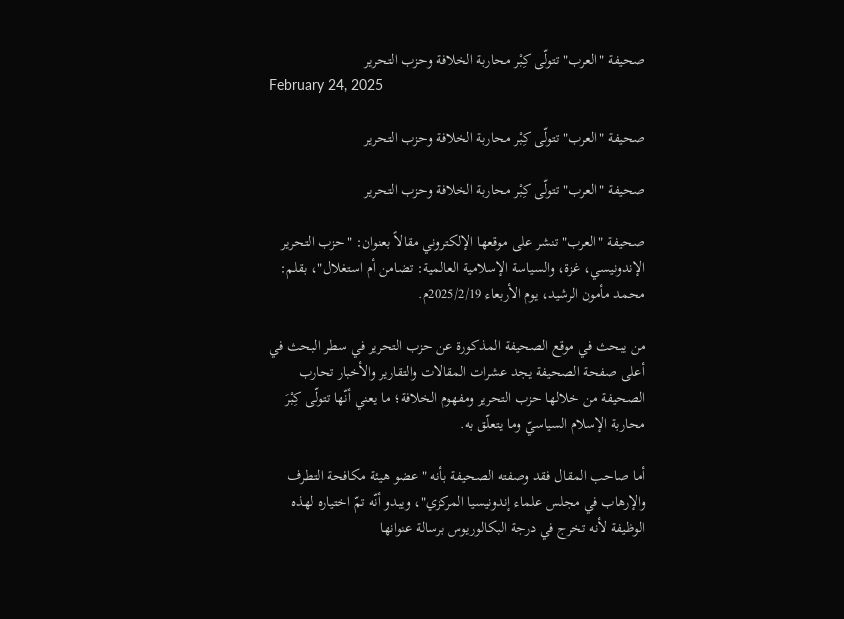صحيفة "العرب" تتولّى كِبْر محاربة الخلافة وحزب التحرير
February 24, 2025

صحيفة "العرب" تتولّى كِبْر محاربة الخلافة وحزب التحرير

صحيفة "العرب" تتولّى كِبْر محاربة الخلافة وحزب التحرير

صحيفة "العرب" تنشر على موقعها الإلكتروني مقالاً بعنوان: "حزب التحرير الإندونيسي، غزة، والسياسة الإسلامية العالمية: تضامن أم استغلال"، بقلم: محمد مأمون الرشيد، يوم الأربعاء 2025/2/19م.

من يبحث في موقع الصحيفة المذكورة عن حزب التحرير في سطر البحث في أعلى صفحة الصحيفة يجد عشرات المقالات والتقارير والأخبار تحارب الصحيفة من خلالها حزب التحرير ومفهوم الخلافة؛ ما يعني أنّها تتولّى كِبْرَ محاربة الإسلام السياسيّ وما يتعلّق به.

أما صاحب المقال فقد وصفته الصحيفة بأنه "عضو هيئة مكافحة التطرف والإرهاب في مجلس علماء إندونيسيا المركزي"، ويبدو أنّه تمّ اختياره لهذه الوظيفة لأنه تخرج في درجة البكالوريوس برسالة عنوانها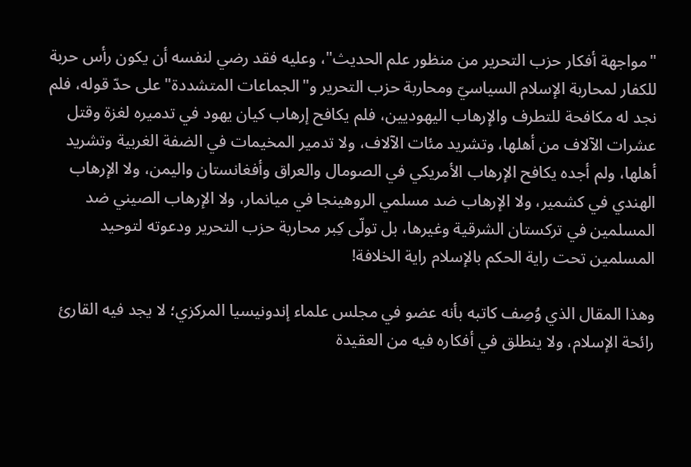"مواجهة أفكار حزب التحرير من منظور علم الحديث"، وعليه فقد رضي لنفسه أن يكون رأس حربة للكفار لمحاربة الإسلام السياسيّ ومحاربة حزب التحرير و"الجماعات المتشددة" على حدّ قوله، فلم نجد له مكافحة للتطرف والإرهاب اليهوديين، فلم يكافح إرهاب كيان يهود في تدميره لغزة وقتل عشرات الآلاف من أهلها، وتشريد مئات الآلاف، ولا تدمير المخيمات في الضفة الغربية وتشريد أهلها، ولم أجده يكافح الإرهاب الأمريكي في الصومال والعراق وأفغانستان واليمن، ولا الإرهاب الهندي في كشمير، ولا الإرهاب ضد مسلمي الروهينجا في ميانمار، ولا الإرهاب الصيني ضد المسلمين في تركستان الشرقية وغيرها، بل تولّى كِبر محاربة حزب التحرير ودعوته لتوحيد المسلمين تحت راية الحكم بالإسلام راية الخلافة!

وهذا المقال الذي وُصِف كاتبه بأنه عضو في مجلس علماء إندونيسيا المركزي؛ لا يجد فيه القارئ رائحة الإسلام، ولا ينطلق في أفكاره فيه من العقيدة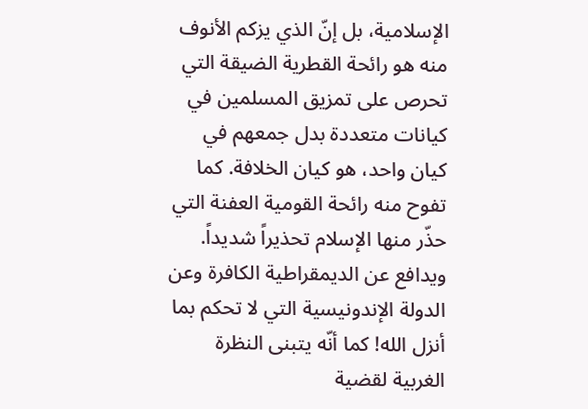الإسلامية، بل إنّ الذي يزكم الأنوف منه هو رائحة القطرية الضيقة التي تحرص على تمزيق المسلمين في كيانات متعددة بدل جمعهم في كيان واحد، هو كيان الخلافة. كما تفوح منه رائحة القومية العفنة التي حذّر منها الإسلام تحذيراً شديداً. ويدافع عن الديمقراطية الكافرة وعن الدولة الإندونيسية التي لا تحكم بما أنزل الله! كما أنّه يتبنى النظرة الغربية لقضية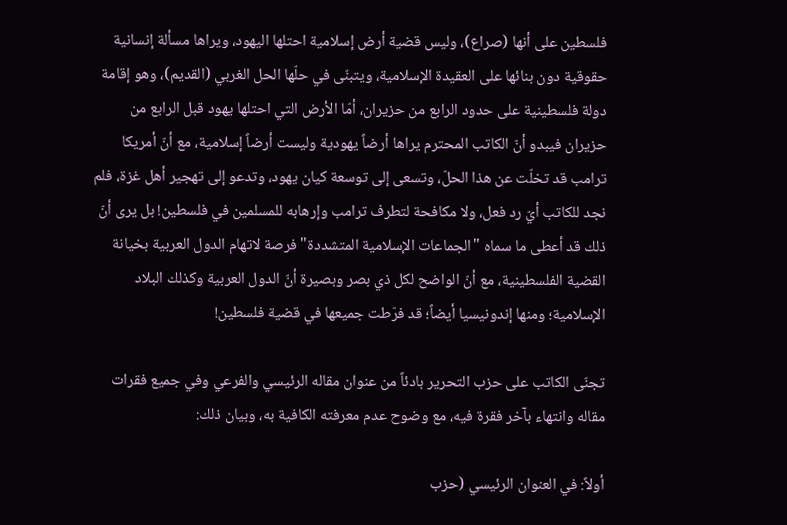فلسطين على أنها (صراع)، وليس قضية أرض إسلامية احتلها اليهود، ويراها مسألة إنسانية حقوقية دون بنائها على العقيدة الإسلامية، ويتبنّى في حلّها الحل الغربي (القديم)، وهو إقامة دولة فلسطينية على حدود الرابع من حزيران، أمّا الأرض التي احتلها يهود قبل الرابع من حزيران فيبدو أنّ الكاتب المحترم يراها أرضاً يهودية وليست أرضاً إسلامية، مع أنّ أمريكا ترامب قد تخلّت عن هذا الحلّ، وتسعى إلى توسعة كيان يهود، وتدعو إلى تهجير أهل غزة، فلم نجد للكاتب أيّ رد فعل، ولا مكافحة لتطرف ترامب وإرهابه للمسلمين في فلسطين! بل يرى أنّ ذلك قد أعطى ما سماه "الجماعات الإسلامية المتشددة" فرصة لاتهام الدول العربية بخيانة القضية الفلسطينية، مع أنّ الواضح لكل ذي بصر وبصيرة أنّ الدول العربية وكذلك البلاد الإسلامية؛ ومنها إندونيسيا أيضاً؛ قد فرّطت جميعها في قضية فلسطين!

تجنّى الكاتب على حزب التحرير بادئاً من عنوان مقاله الرئيسي والفرعي وفي جميع فقرات مقاله وانتهاء بآخر فقرة فيه، مع وضوح عدم معرفته الكافية به، وبيان ذلك:

أولاً: في العنوان الرئيسي (حزب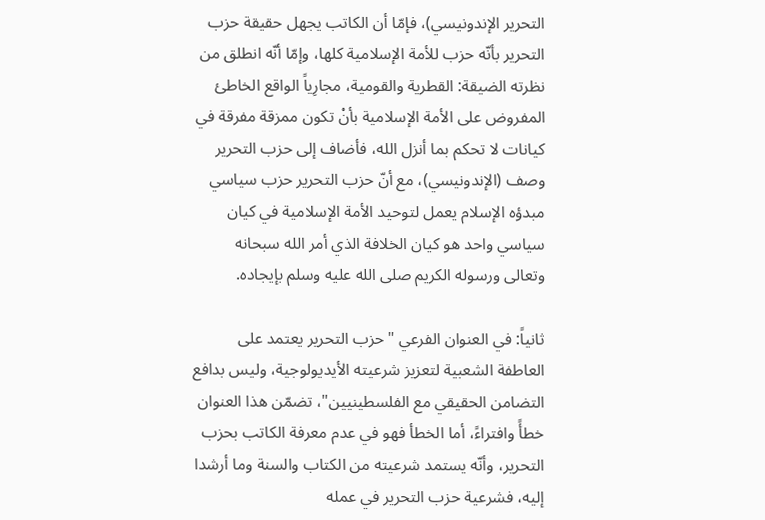التحرير الإندونيسي)، فإمّا أن الكاتب يجهل حقيقة حزب التحرير بأنّه حزب للأمة الإسلامية كلها، وإمّا أنّه انطلق من نظرته الضيقة: القطرية والقومية، مجارِياً الواقع الخاطئ المفروض على الأمة الإسلامية بأنْ تكون ممزقة مفرقة في كيانات لا تحكم بما أنزل الله، فأضاف إلى حزب التحرير وصف (الإندونيسي)، مع أنّ حزب التحرير حزب سياسي مبدؤه الإسلام يعمل لتوحيد الأمة الإسلامية في كيان سياسي واحد هو كيان الخلافة الذي أمر الله سبحانه وتعالى ورسوله الكريم صلى الله عليه وسلم بإيجاده.

ثانياً: في العنوان الفرعي "حزب التحرير يعتمد على العاطفة الشعبية لتعزيز شرعيته الأيديولوجية، وليس بدافع التضامن الحقيقي مع الفلسطينيين"، تضمّن هذا العنوان خطأً وافتراءً، أما الخطأ فهو في عدم معرفة الكاتب بحزب التحرير، وأنّه يستمد شرعيته من الكتاب والسنة وما أرشدا إليه، فشرعية حزب التحرير في عمله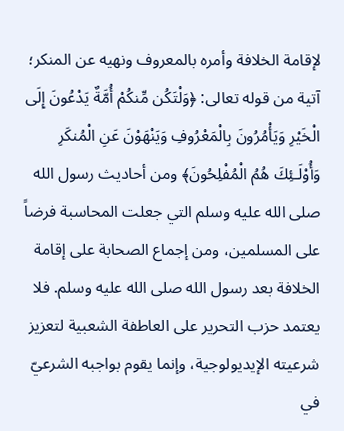لإقامة الخلافة وأمره بالمعروف ونهيه عن المنكر؛ آتية من قوله تعالى: ﴿وَلْتَكُن مِّنكُمْ أُمَّةٌ يَدْعُونَ إِلَى الْخَيْرِ وَيَأْمُرُونَ بِالْمَعْرُوفِ وَيَنْهَوْنَ عَنِ الْمُنكَرِ وَأُوْلَـئِكَ هُمُ الْمُفْلِحُونَ﴾ ومن أحاديث رسول الله صلى الله عليه وسلم التي جعلت المحاسبة فرضاً على المسلمين، ومن إجماع الصحابة على إقامة الخلافة بعد رسول الله صلى الله عليه وسلم. فلا يعتمد حزب التحرير على العاطفة الشعبية لتعزيز شرعيته الإيديولوجية، وإنما يقوم بواجبه الشرعيّ في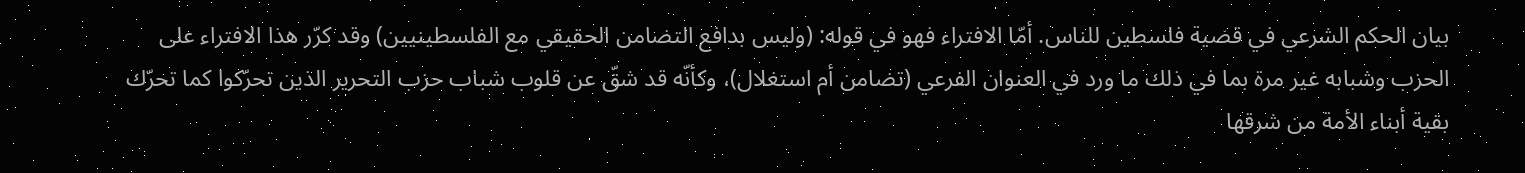بيان الحكم الشرعي في قضية فلسطين للناس. أمّا الافتراء فهو في قوله: (وليس بدافع التضامن الحقيقي مع الفلسطينيين) وقد كرّر هذا الافتراء على الحزب وشبابه غير مرة بما في ذلك ما ورد في العنوان الفرعي (تضامن أم استغلال)، وكأنّه قد شقّ عن قلوب شباب حزب التحرير الذين تحرّكوا كما تحرّك بقية أبناء الأمة من شرقها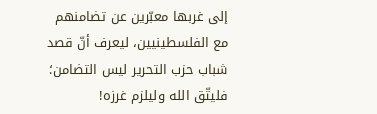إلى غربها معبّرين عن تضامنهم مع الفلسطينيين، ليعرف أنّ قصد شباب حزب التحرير ليس التضامن؛ فليتّق الله وليلزم غرزه!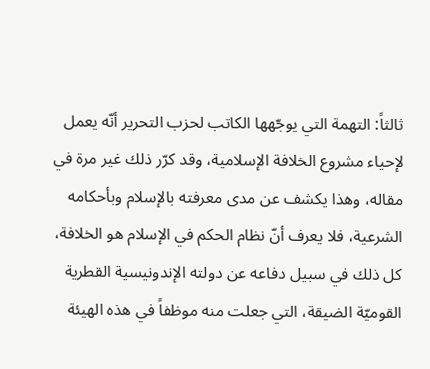ثالثاً: التهمة التي يوجّهها الكاتب لحزب التحرير أنّه يعمل لإحياء مشروع الخلافة الإسلامية، وقد كرّر ذلك غير مرة في مقاله، وهذا يكشف عن مدى معرفته بالإسلام وبأحكامه الشرعية، فلا يعرف أنّ نظام الحكم في الإسلام هو الخلافة، كل ذلك في سبيل دفاعه عن دولته الإندونيسية القطرية القوميّة الضيقة، التي جعلت منه موظفاً في هذه الهيئة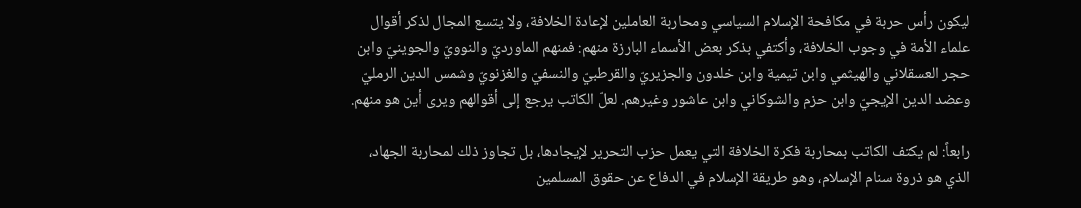ليكون رأس حربة في مكافحة الإسلام السياسي ومحاربة العاملين لإعادة الخلافة، ولا يتسع المجال لذكر أقوال علماء الأمة في وجوب الخلافة، وأكتفي بذكر بعض الأسماء البارزة منهم: فمنهم الماورديّ والنوويّ والجوينيّ وابن حجر العسقلاني والهيثمي وابن تيمية وابن خلدون والجزيريّ والقرطبيّ والنسفيّ والغزنويّ وشمس الدين الرمليّ وعضد الدين الإيجيّ وابن حزم والشوكاني وابن عاشور وغيرهم. لعلّ الكاتب يرجع إلى أقوالهم ويرى أين هو منهم.

رابعاً: لم يكتف الكاتب بمحاربة فكرة الخلافة التي يعمل حزب التحرير لإيجادها، بل تجاوز ذلك لمحاربة الجهاد، الذي هو ذروة سنام الإسلام، وهو طريقة الإسلام في الدفاع عن حقوق المسلمين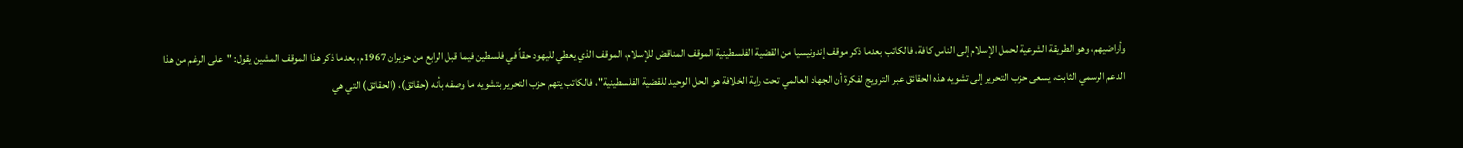وأراضيهم، وهو الطريقة الشرعية لحمل الإسلام إلى الناس كافة، فالكاتب بعدما ذكر موقف إندونيسيا من القضية الفلسطينية الموقف المناقض للإسلام، الموقف الذي يعطي لليهود حقاً في فلسطين فيما قبل الرابع من حزيران 1967م، بعدما ذكر هذا الموقف المشين يقول: "على الرغم من هذا الدعم الرسمي الثابت، يسعى حزب التحرير إلى تشويه هذه الحقائق عبر الترويج لفكرة أن الجهاد العالمي تحت راية الخلافة هو الحل الوحيد للقضية الفلسطينية"، فالكاتب يتهم حزب التحرير بتشويه ما وصفه بأنه (حقائق)، (الحقائق) التي هي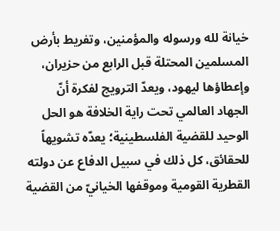خيانة لله ورسوله والمؤمنين، وتفريط بأرض المسلمين المحتلة قبل الرابع من حزيران، وإعطاؤها ليهود، ويعدّ الترويج لفكرة أنّ الجهاد العالمي تحت راية الخلافة هو الحل الوحيد للقضية الفلسطينية؛ يعدّه تشويهاً للحقائق، كل ذلك في سبيل الدفاع عن دولته القطرية القومية وموقفها الخيانيّ من القضية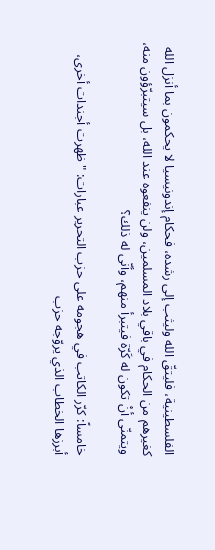الفلسطينية، فليتقّ الله وليثب إلى رشده، فحكام إندونيسيا لا يحكمون بما أنزل الله كغيرهم من الحكام في باقي بلاد المسلمين، ولن ينفعوه عند الله، بل سيتبرّؤون منه، ويتمنّى أنْ تكون له كَرّة فيتبرأ منهم، وأنّى له ذلك؟

خامساً: كرّر الكاتب في هجومه على حزب التحرير عبارات: "ظهرت أجندات أخرى، أبرزها الخطاب الذي يروّجه حزب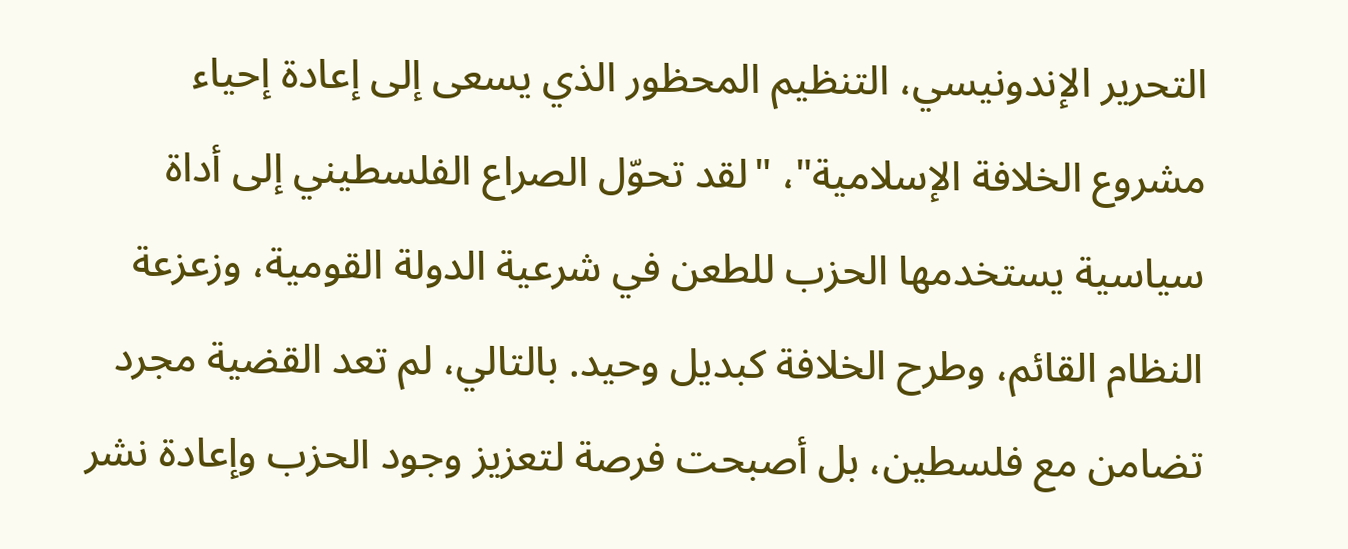التحرير الإندونيسي، التنظيم المحظور الذي يسعى إلى إعادة إحياء مشروع الخلافة الإسلامية"، "لقد تحوّل الصراع الفلسطيني إلى أداة سياسية يستخدمها الحزب للطعن في شرعية الدولة القومية، وزعزعة النظام القائم، وطرح الخلافة كبديل وحيد. بالتالي، لم تعد القضية مجرد تضامن مع فلسطين، بل أصبحت فرصة لتعزيز وجود الحزب وإعادة نشر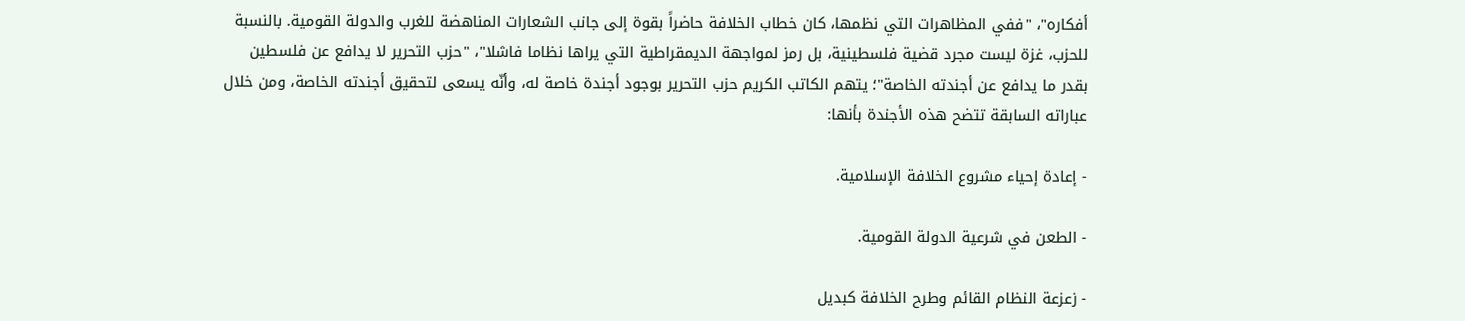أفكاره"، "ففي المظاهرات التي نظمها، كان خطاب الخلافة حاضراً بقوة إلى جانب الشعارات المناهضة للغرب والدولة القومية. بالنسبة للحزب، غزة ليست مجرد قضية فلسطينية، بل رمز لمواجهة الديمقراطية التي يراها نظاما فاشلا"، "حزب التحرير لا يدافع عن فلسطين بقدر ما يدافع عن أجندته الخاصة"؛ يتهم الكاتب الكريم حزب التحرير بوجود أجندة خاصة له، وأنّه يسعى لتحقيق أجندته الخاصة، ومن خلال عباراته السابقة تتضح هذه الأجندة بأنها:

- إعادة إحياء مشروع الخلافة الإسلامية.

- الطعن في شرعية الدولة القومية.

- زعزعة النظام القائم وطرح الخلافة كبديل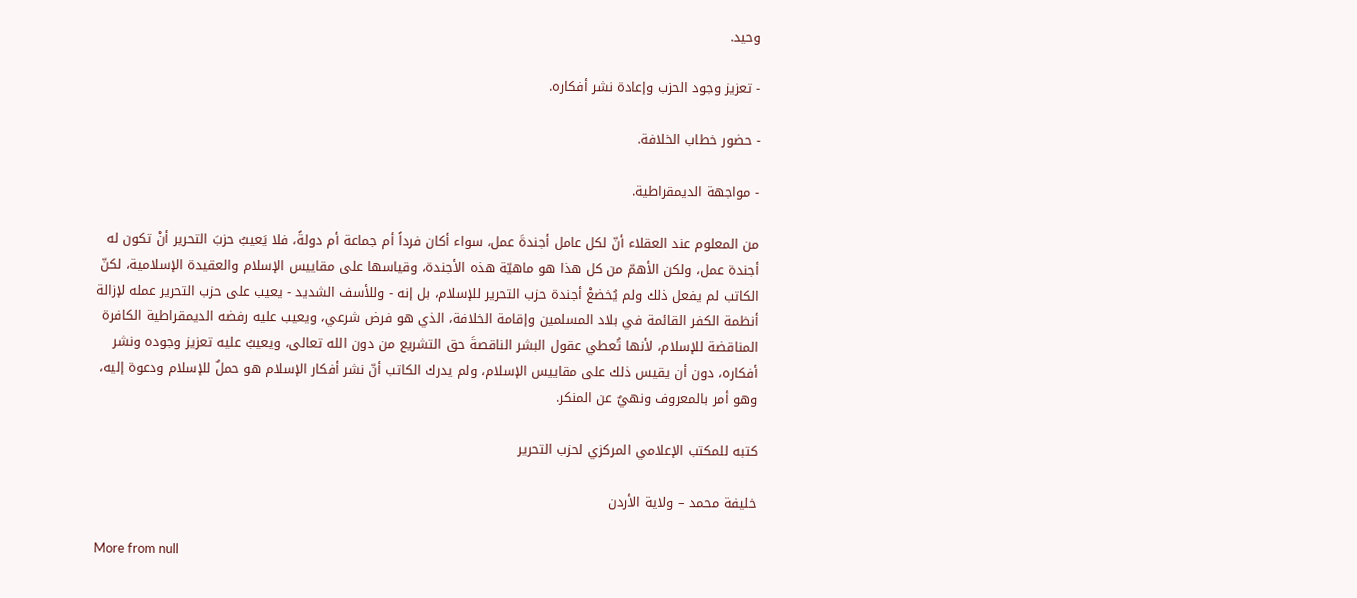وحيد.

- تعزيز وجود الحزب وإعادة نشر أفكاره.

- حضور خطاب الخلافة.

- مواجهة الديمقراطية.

من المعلوم عند العقلاء أنّ لكل عامل أجندةَ عمل، سواء أكان فرداً أم جماعة أم دولةً، فلا يَعيبُ حزبَ التحرير أنْ تكون له أجندة عمل، ولكن الأهمّ من كل هذا هو ماهيّة هذه الأجندة، وقياسها على مقاييس الإسلام والعقيدة الإسلامية، لكنّ الكاتب لم يفعل ذلك ولم يُخضعْ أجندة حزب التحرير للإسلام، بل إنه - وللأسف الشديد - يعيب على حزب التحرير عمله لإزالة أنظمة الكفر القائمة في بلاد المسلمين وإقامة الخلافة، الذي هو فرض شرعي، ويعيب عليه رفضه الديمقراطية الكافرة المناقضة للإسلام، لأنها تُعطي عقول البشر الناقصةَ حق التشريع من دون الله تعالى، ويعيبُ عليه تعزيز وجوده ونشر أفكاره، دون أن يقيس ذلك على مقاييس الإسلام، ولم يدرك الكاتب أنّ نشر أفكار الإسلام هو حملٌ للإسلام ودعوة إليه، وهو أمر بالمعروف ونهيٌ عن المنكر.

كتبه للمكتب الإعلامي المركزي لحزب التحرير

خليفة محمد – ولاية الأردن

More from null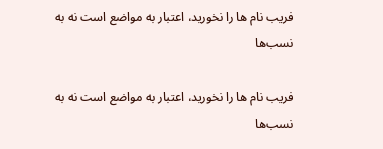فریب نام ها را نخورید، اعتبار به مواضع است نه به نسب‌ها

فریب نام ها را نخورید، اعتبار به مواضع است نه به نسب‌ها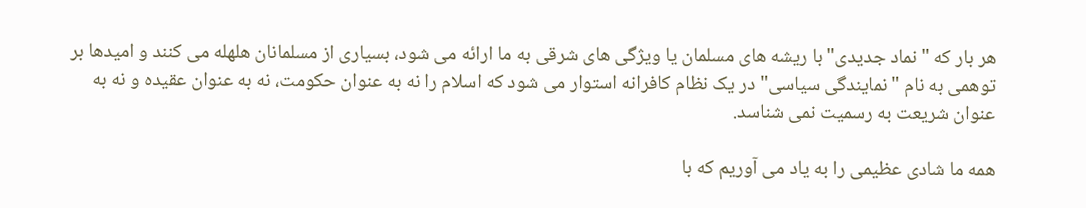هر بار که "نماد جدیدی" با ریشه های مسلمان یا ویژگی های شرقی به ما ارائه می شود، بسیاری از مسلمانان هلهله می کنند و امیدها بر توهمی به نام "نمایندگی سیاسی" در یک نظام کافرانه استوار می شود که اسلام را نه به عنوان حکومت، نه به عنوان عقیده و نه به عنوان شریعت به رسمیت نمی شناسد.

همه ما شادی عظیمی را به یاد می آوریم که با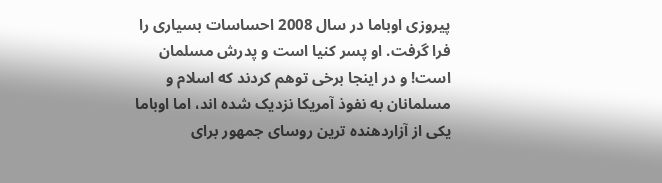پیروزی اوباما در سال 2008 احساسات بسیاری را فرا گرفت. او پسر کنیا است و پدرش مسلمان است! و در اینجا برخی توهم کردند که اسلام و مسلمانان به نفوذ آمریکا نزدیک شده اند، اما اوباما یکی از آزاردهنده ترین روسای جمهور برای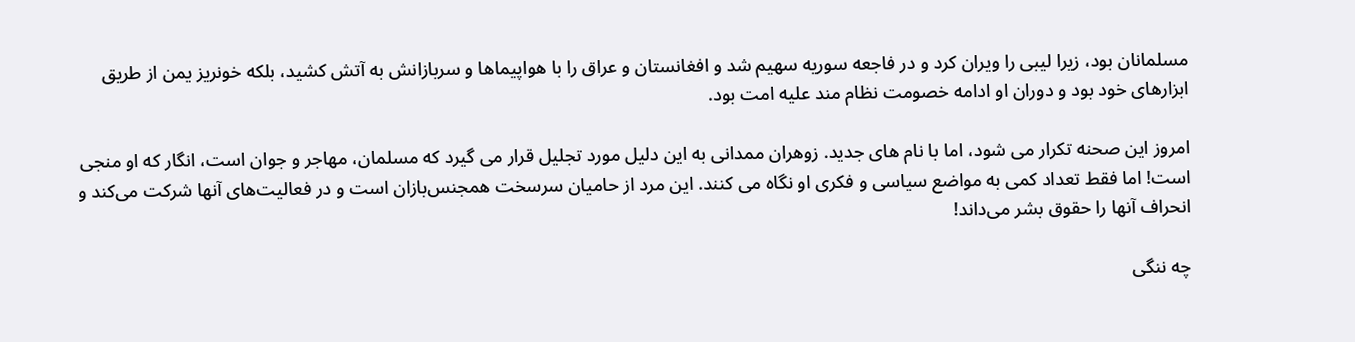مسلمانان بود، زیرا لیبی را ویران کرد و در فاجعه سوریه سهیم شد و افغانستان و عراق را با هواپیماها و سربازانش به آتش کشید، بلکه خونریز یمن از طریق ابزارهای خود بود و دوران او ادامه خصومت نظام مند علیه امت بود.

امروز این صحنه تکرار می شود، اما با نام های جدید. زوهران ممدانی به این دلیل مورد تجلیل قرار می گیرد که مسلمان، مهاجر و جوان است، انگار که او منجی است! اما فقط تعداد کمی به مواضع سیاسی و فکری او نگاه می کنند. این مرد از حامیان سرسخت همجنس‌بازان است و در فعالیت‌های آنها شرکت می‌کند و انحراف آنها را حقوق بشر می‌داند!

چه ننگی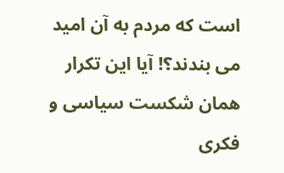است که مردم به آن امید می بندند؟! آیا این تکرار همان شکست سیاسی و فکری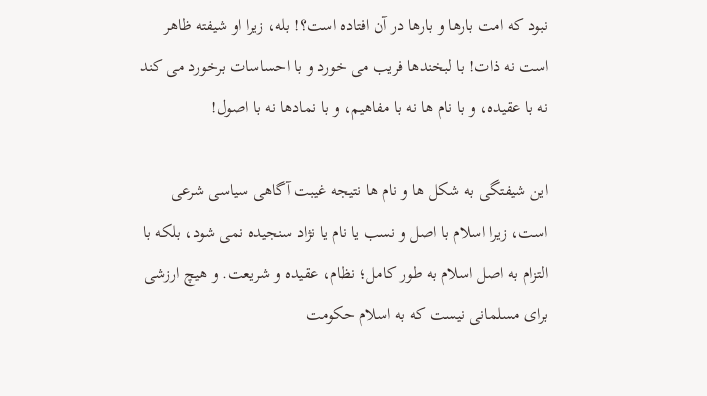نبود که امت بارها و بارها در آن افتاده است؟! بله، زیرا او شیفته ظاهر است نه ذات! با لبخندها فریب می خورد و با احساسات برخورد می کند نه با عقیده، و با نام ها نه با مفاهیم، و با نمادها نه با اصول!

این شیفتگی به شکل ها و نام ها نتیجه غیبت آگاهی سیاسی شرعی است، زیرا اسلام با اصل و نسب یا نام یا نژاد سنجیده نمی شود، بلکه با التزام به اصل اسلام به طور کامل؛ نظام، عقیده و شریعت. و هیچ ارزشی برای مسلمانی نیست که به اسلام حکومت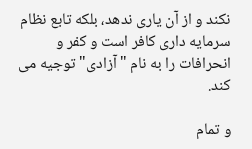نکند و از آن یاری ندهد، بلکه تابع نظام سرمایه داری کافر است و کفر و انحرافات را به نام "آزادی" توجیه می کند.

و تمام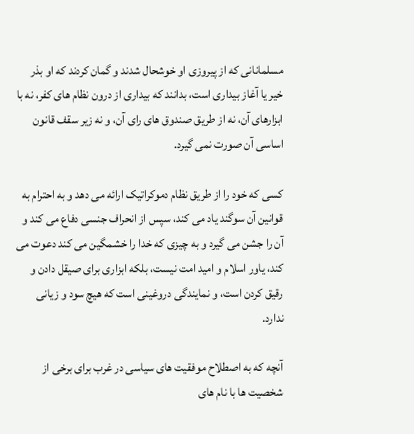مسلمانانی که از پیروزی او خوشحال شدند و گمان کردند که او بذر خیر یا آغاز بیداری است، بدانند که بیداری از درون نظام های کفر، نه با ابزارهای آن، نه از طریق صندوق های رای آن، و نه زیر سقف قانون اساسی آن صورت نمی گیرد.

کسی که خود را از طریق نظام دموکراتیک ارائه می دهد و به احترام به قوانین آن سوگند یاد می کند، سپس از انحراف جنسی دفاع می کند و آن را جشن می گیرد و به چیزی که خدا را خشمگین می کند دعوت می کند، یاور اسلام و امید امت نیست، بلکه ابزاری برای صیقل دادن و رقیق کردن است، و نمایندگی دروغینی است که هیچ سود و زیانی ندارد.

آنچه که به اصطلاح موفقیت های سیاسی در غرب برای برخی از شخصیت ها با نام های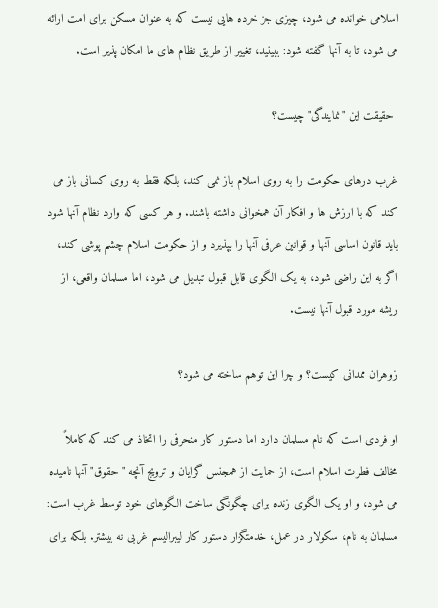اسلامی خوانده می شود، چیزی جز خرده هایی نیست که به عنوان مسکن برای امت ارائه می شود، تا به آنها گفته شود: ببینید، تغییر از طریق نظام های ما امکان پذیر است.

 حقیقت این "نمایندگی" چیست؟

غرب درهای حکومت را به روی اسلام باز نمی کند، بلکه فقط به روی کسانی باز می کند که با ارزش ها و افکار آن همخوانی داشته باشند. و هر کسی که وارد نظام آنها شود باید قانون اساسی آنها و قوانین عرفی آنها را بپذیرد و از حکومت اسلام چشم پوشی کند، اگر به این راضی شود، به یک الگوی قابل قبول تبدیل می شود، اما مسلمان واقعی، از ریشه مورد قبول آنها نیست.

زوهران ممدانی کیست؟ و چرا این توهم ساخته می شود؟

او فردی است که نام مسلمان دارد اما دستور کار منحرفی را اتخاذ می کند که کاملاً مخالف فطرت اسلام است، از حمایت از همجنس گرایان و ترویج آنچه "حقوق" آنها نامیده می شود، و او یک الگوی زنده برای چگونگی ساخت الگوهای خود توسط غرب است: مسلمان به نام، سکولار در عمل، خدمتگزار دستور کار لیبرالیسم غربی نه بیشتر. بلکه برای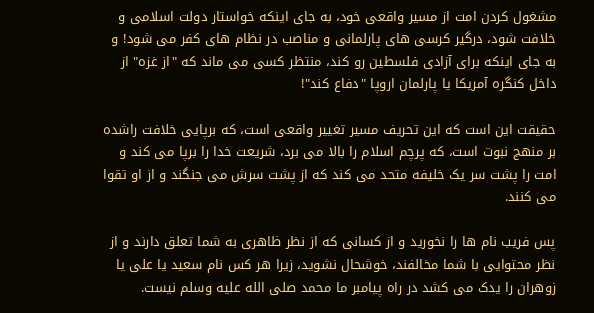مشغول کردن امت از مسیر واقعی خود، به جای اینکه خواستار دولت اسلامی و خلافت شود، درگیر کرسی های پارلمانی و مناصب در نظام های کفر می شود! و به جای اینکه برای آزادی فلسطین رو کند، منتظر کسی می ماند که "از غزه" از داخل کنگره آمریکا یا پارلمان اروپا "دفاع کند"!

حقیقت این است که این تحریف مسیر تغییر واقعی است، که برپایی خلافت راشده بر منهج نبوت است، که پرچم اسلام را بالا می برد، شریعت خدا را برپا می کند و امت را پشت سر یک خلیفه متحد می کند که از پشت سرش می جنگند و از او تقوا می کنند.

پس فریب نام ها را نخورید و از کسانی که از نظر ظاهری به شما تعلق دارند و از نظر محتوایی با شما مخالفند، خوشحال نشوید، زیرا هر کس نام سعید یا علی یا زوهران را یدک می کشد در راه پیامبر ما محمد صلى الله عليه وسلم نیست.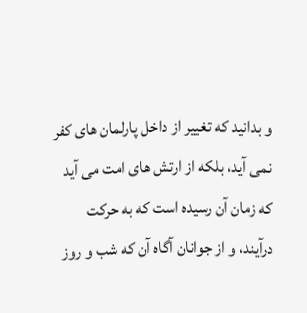و بدانید که تغییر از داخل پارلمان های کفر نمی آید، بلکه از ارتش های امت می آید که زمان آن رسیده است که به حرکت درآیند، و از جوانان آگاه آن که شب و روز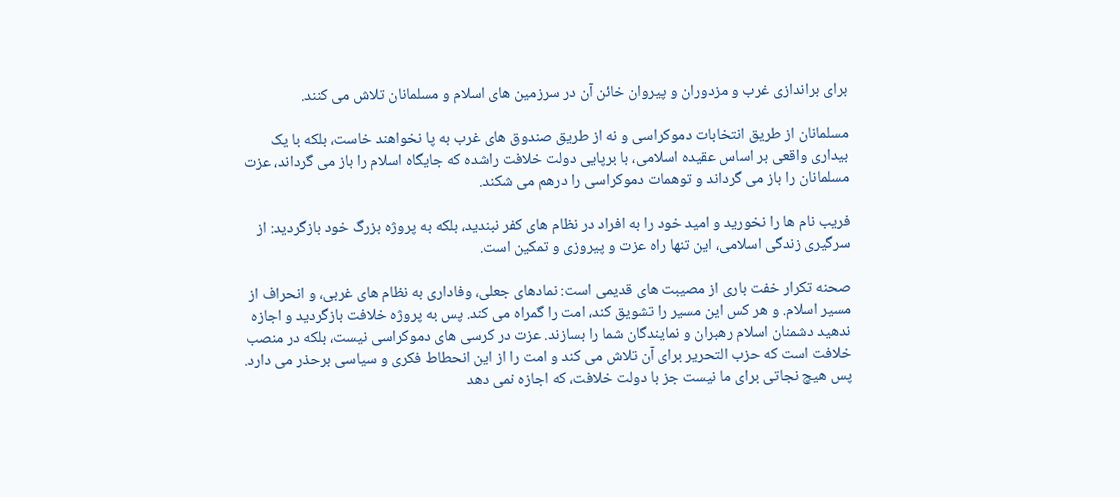برای براندازی غرب و مزدوران و پیروان خائن آن در سرزمین های اسلام و مسلمانان تلاش می کنند.

مسلمانان از طریق انتخابات دموکراسی و نه از طریق صندوق های غرب به پا نخواهند خاست، بلکه با یک بیداری واقعی بر اساس عقیده اسلامی، با برپایی دولت خلافت راشده که جایگاه اسلام را باز می گرداند، عزت مسلمانان را باز می گرداند و توهمات دموکراسی را درهم می شکند.

فریب نام ها را نخورید و امید خود را به افراد در نظام های کفر نبندید، بلکه به پروژه بزرگ خود بازگردید: از سرگیری زندگی اسلامی، این تنها راه عزت و پیروزی و تمکین است.

صحنه تکرار خفت باری از مصیبت های قدیمی است: نمادهای جعلی، وفاداری به نظام های غربی، و انحراف از مسیر اسلام. و هر کس این مسیر را تشویق کند، امت را گمراه می کند. پس به پروژه خلافت بازگردید و اجازه ندهید دشمنان اسلام رهبران و نمایندگان شما را بسازند. عزت در کرسی های دموکراسی نیست، بلکه در منصب خلافت است که حزب التحریر برای آن تلاش می کند و امت را از این انحطاط فکری و سیاسی برحذر می دارد. پس هیچ نجاتی برای ما نیست جز با دولت خلافت، که اجازه نمی دهد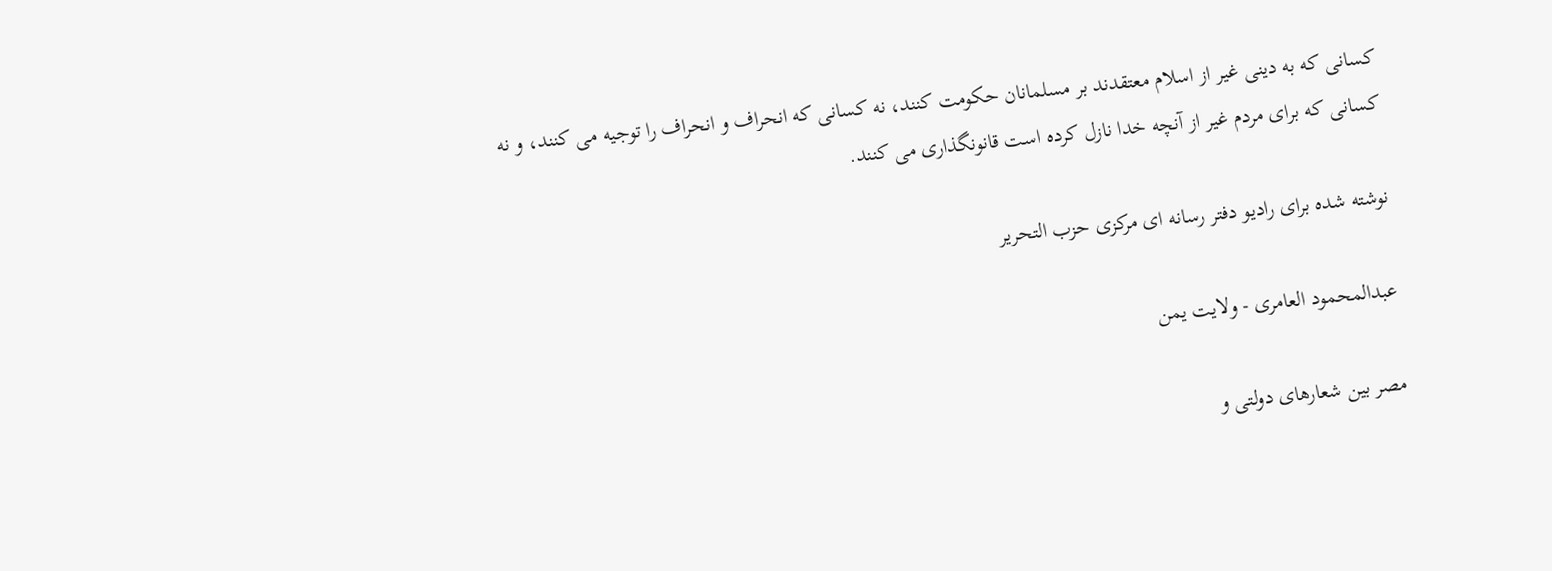کسانی که به دینی غیر از اسلام معتقدند بر مسلمانان حکومت کنند، نه کسانی که انحراف و انحراف را توجیه می کنند، و نه کسانی که برای مردم غیر از آنچه خدا نازل کرده است قانونگذاری می کنند.

نوشته شده برای رادیو دفتر رسانه ای مرکزی حزب التحریر

عبدالمحمود العامری - ولایت یمن

مصر بین شعارهای دولتی و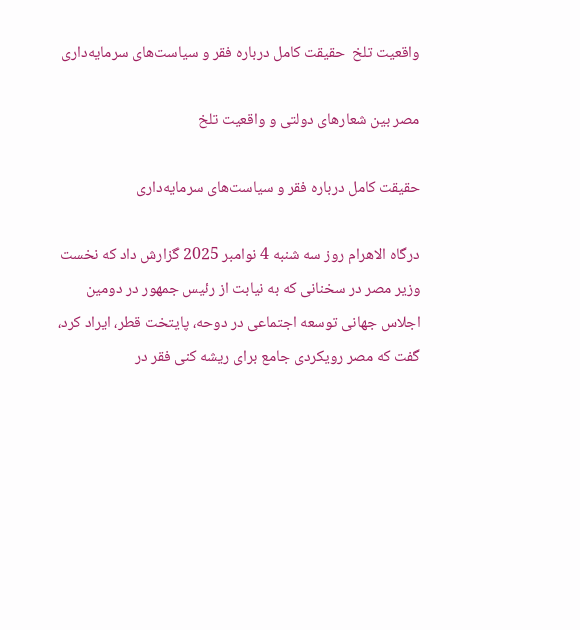واقعیت تلخ  حقیقت کامل درباره فقر و سیاست‌های سرمایه‌داری

مصر بین شعارهای دولتی و واقعیت تلخ

حقیقت کامل درباره فقر و سیاست‌های سرمایه‌داری

درگاه الاهرام روز سه شنبه 4 نوامبر 2025 گزارش داد که نخست وزیر مصر در سخنانی که به نیابت از رئیس جمهور در دومین اجلاس جهانی توسعه اجتماعی در دوحه، پایتخت قطر، ایراد کرد، گفت که مصر رویکردی جامع برای ریشه کنی فقر در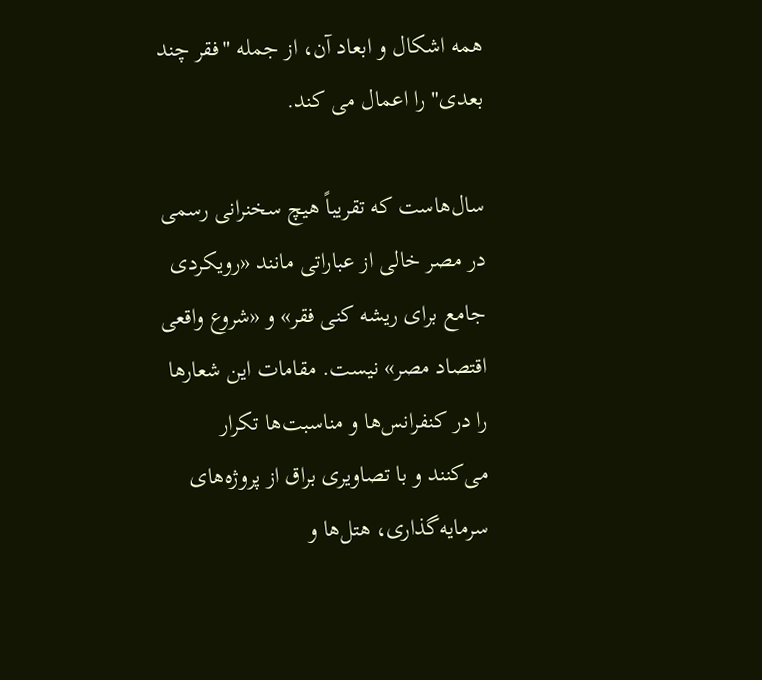همه اشکال و ابعاد آن، از جمله "فقر چند بعدی" را اعمال می کند.

سال‌هاست که تقریباً هیچ سخنرانی رسمی در مصر خالی از عباراتی مانند «رویکردی جامع برای ریشه کنی فقر» و «شروع واقعی اقتصاد مصر» نیست. مقامات این شعارها را در کنفرانس‌ها و مناسبت‌ها تکرار می‌کنند و با تصاویری براق از پروژه‌های سرمایه‌گذاری، هتل‌ها و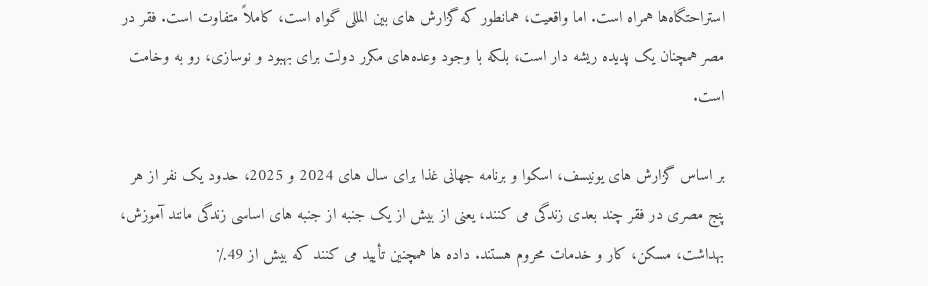استراحتگاه‌ها همراه است. اما واقعیت، همانطور که گزارش های بین المللی گواه است، کاملاً متفاوت است. فقر در مصر همچنان یک پدیده ریشه دار است، بلکه با وجود وعده‌های مکرر دولت برای بهبود و نوسازی، رو به وخامت است.

بر اساس گزارش های یونیسف، اسکوا و برنامه جهانی غذا برای سال های 2024 و 2025، حدود یک نفر از هر پنج مصری در فقر چند بعدی زندگی می کنند، یعنی از بیش از یک جنبه از جنبه های اساسی زندگی مانند آموزش، بهداشت، مسکن، کار و خدمات محروم هستند. داده ها همچنین تأیید می کنند که بیش از 49٪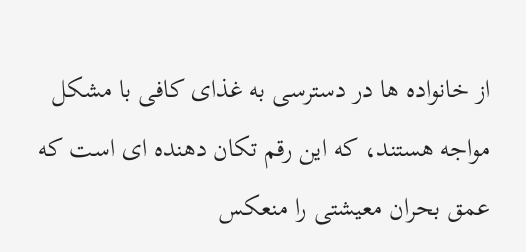از خانواده ها در دسترسی به غذای کافی با مشکل مواجه هستند، که این رقم تکان دهنده ای است که عمق بحران معیشتی را منعکس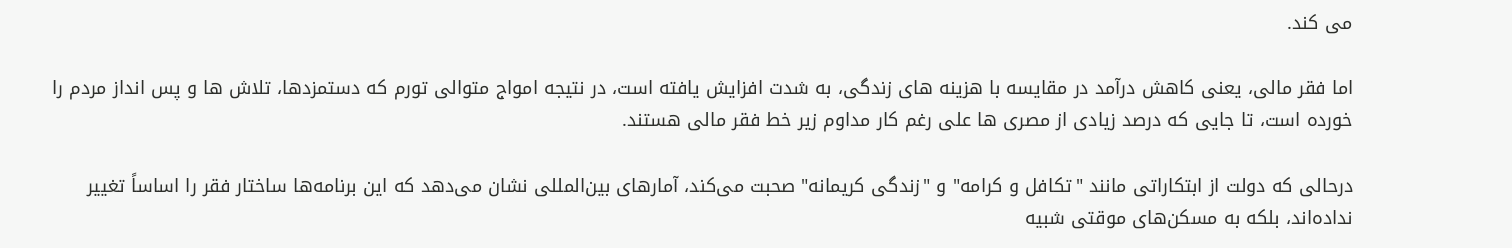می کند.

اما فقر مالی، یعنی کاهش درآمد در مقایسه با هزینه های زندگی، به شدت افزایش یافته است، در نتیجه امواج متوالی تورم که دستمزدها، تلاش ها و پس انداز مردم را خورده است، تا جایی که درصد زیادی از مصری ها علی رغم کار مداوم زیر خط فقر مالی هستند.

درحالی که دولت از ابتکاراتی مانند "تکافل و کرامه" و "زندگی کریمانه" صحبت می‌کند، آمارهای بین‌المللی نشان می‌دهد که این برنامه‌ها ساختار فقر را اساساً تغییر نداده‌اند، بلکه به مسکن‌های موقتی شبیه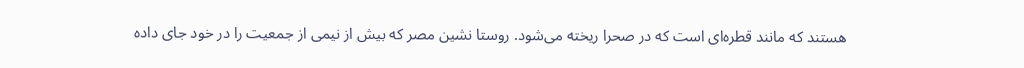هستند که مانند قطره‌ای است که در صحرا ریخته می‌شود. روستا نشین مصر که بیش از نیمی از جمعیت را در خود جای داده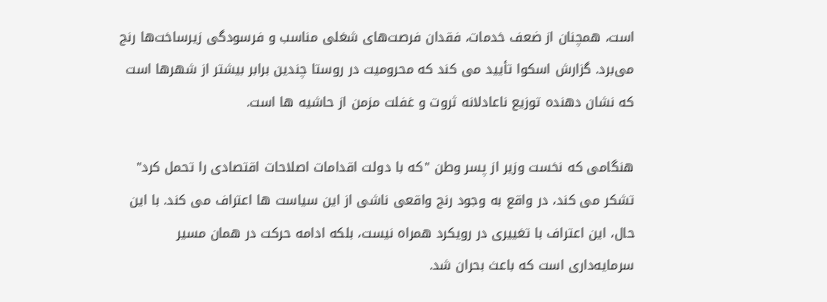است، همچنان از ضعف خدمات، فقدان فرصت‌های شغلی مناسب و فرسودگی زیرساخت‌ها رنج می‌برد. گزارش اسکوا تأیید می کند که محرومیت در روستا چندین برابر بیشتر از شهرها است که نشان دهنده توزیع ناعادلانه ثروت و غفلت مزمن از حاشیه ها است.

هنگامی که نخست وزیر از پسر وطن "که با دولت اقدامات اصلاحات اقتصادی را تحمل کرد" تشکر می کند، در واقع به وجود رنج واقعی ناشی از این سیاست ها اعتراف می کند. با این حال، این اعتراف با تغییری در رویکرد همراه نیست، بلکه ادامه حرکت در همان مسیر سرمایه‌داری است که باعث بحران شد.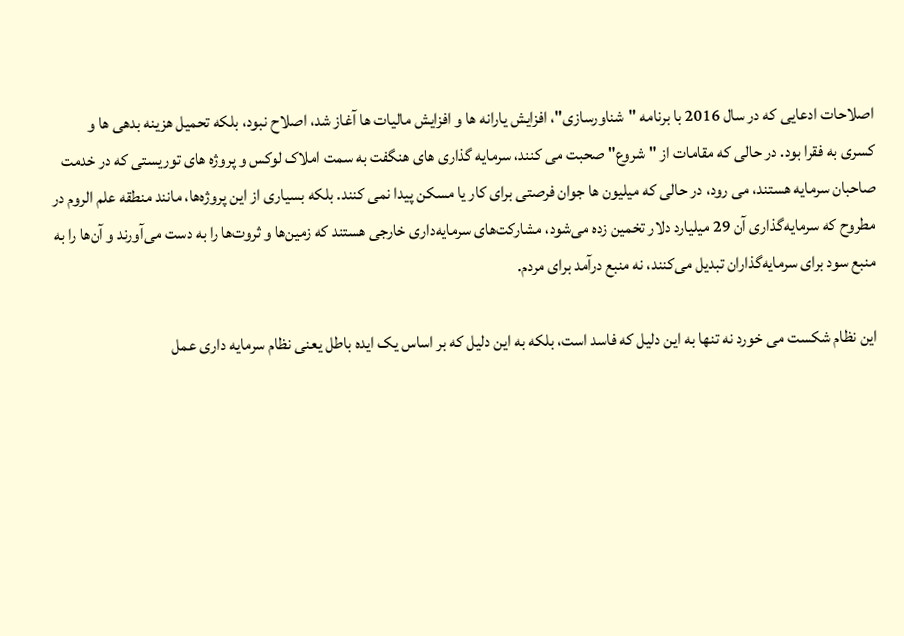اصلاحات ادعایی که در سال 2016 با برنامه "شناورسازی"، افزایش یارانه ها و افزایش مالیات ها آغاز شد، اصلاح نبود، بلکه تحمیل هزینه بدهی ها و کسری به فقرا بود. در حالی که مقامات از "شروع" صحبت می کنند، سرمایه گذاری های هنگفت به سمت املاک لوکس و پروژه های توریستی که در خدمت صاحبان سرمایه هستند، می رود، در حالی که میلیون ها جوان فرصتی برای کار یا مسکن پیدا نمی کنند. بلکه بسیاری از این پروژه‌ها، مانند منطقه علم الروم در مطروح که سرمایه‌گذاری آن 29 میلیارد دلار تخمین زده می‌شود، مشارکت‌های سرمایه‌داری خارجی هستند که زمین‌ها و ثروت‌ها را به دست می‌آورند و آن‌ها را به منبع سود برای سرمایه‌گذاران تبدیل می‌کنند، نه منبع درآمد برای مردم.

این نظام شکست می خورد نه تنها به این دلیل که فاسد است، بلکه به این دلیل که بر اساس یک ایده باطل یعنی نظام سرمایه داری عمل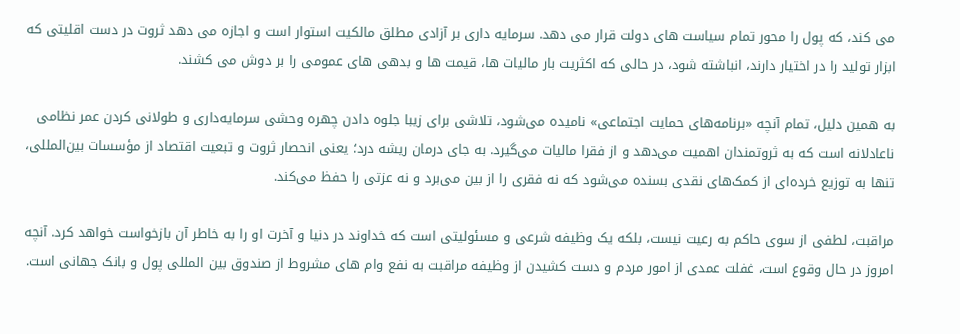می کند، که پول را محور تمام سیاست های دولت قرار می دهد. سرمایه داری بر آزادی مطلق مالکیت استوار است و اجازه می دهد ثروت در دست اقلیتی که ابزار تولید را در اختیار دارند، انباشته شود، در حالی که اکثریت بار مالیات ها، قیمت ها و بدهی های عمومی را بر دوش می کشند.

به همین دلیل، تمام آنچه «برنامه‌های حمایت اجتماعی» نامیده می‌شود، تلاشی برای زیبا جلوه دادن چهره وحشی سرمایه‌داری و طولانی کردن عمر نظامی ناعادلانه است که به ثروتمندان اهمیت می‌دهد و از فقرا مالیات می‌گیرد. به جای درمان ریشه درد؛ یعنی انحصار ثروت و تبعیت اقتصاد از مؤسسات بین‌المللی، تنها به توزیع خرده‌ای از کمک‌های نقدی بسنده می‌شود که نه فقری را از بین می‌برد و نه عزتی را حفظ می‌کند.

مراقبت، لطفی از سوی حاکم به رعیت نیست، بلکه یک وظیفه شرعی و مسئولیتی است که خداوند در دنیا و آخرت او را به خاطر آن بازخواست خواهد کرد. آنچه امروز در حال وقوع است، غفلت عمدی از امور مردم و دست کشیدن از وظیفه مراقبت به نفع وام های مشروط از صندوق بین المللی پول و بانک جهانی است.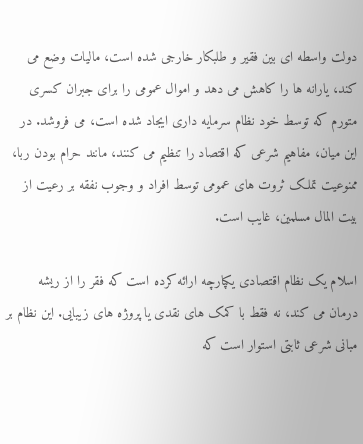دولت واسطه ای بین فقیر و طلبکار خارجی شده است، مالیات وضع می کند، یارانه ها را کاهش می دهد و اموال عمومی را برای جبران کسری متورم که توسط خود نظام سرمایه داری ایجاد شده است، می فروشد. در این میان، مفاهیم شرعی که اقتصاد را تنظیم می کنند، مانند حرام بودن ربا، ممنوعیت تملک ثروت های عمومی توسط افراد و وجوب نفقه بر رعیت از بیت المال مسلمین، غایب است.

اسلام یک نظام اقتصادی یکپارچه ارائه کرده است که فقر را از ریشه درمان می کند، نه فقط با کمک های نقدی یا پروژه های زیبایی. این نظام بر مبانی شرعی ثابتی استوار است که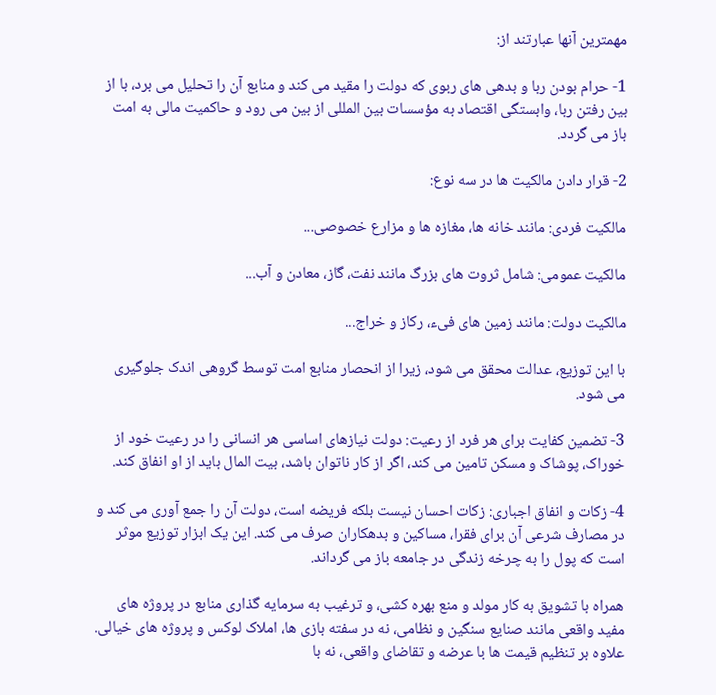مهمترین آنها عبارتند از:

1- حرام بودن ربا و بدهی های ربوی که دولت را مقید می کند و منابع آن را تحلیل می برد، با از بین رفتن ربا، وابستگی اقتصاد به مؤسسات بین المللی از بین می رود و حاکمیت مالی به امت باز می گردد.

2- قرار دادن مالکیت ها در سه نوع:

مالکیت فردی: مانند خانه ها، مغازه ها و مزارع خصوصی...

مالکیت عمومی: شامل ثروت های بزرگ مانند نفت، گاز، معادن و آب...

مالکیت دولت: مانند زمین های فیء، رکاز و خراج...

با این توزیع، عدالت محقق می شود، زیرا از انحصار منابع امت توسط گروهی اندک جلوگیری می شود.

3- تضمین کفایت برای هر فرد از رعیت: دولت نیازهای اساسی هر انسانی را در رعیت خود از خوراک، پوشاک و مسکن تامین می کند، اگر از کار ناتوان باشد، بیت المال باید از او انفاق کند.

4- زکات و انفاق اجباری: زکات احسان نیست بلکه فریضه است، دولت آن را جمع آوری می کند و در مصارف شرعی آن برای فقرا، مساکین و بدهکاران صرف می کند. این یک ابزار توزیع موثر است که پول را به چرخه زندگی در جامعه باز می گرداند.

همراه با تشویق به کار مولد و منع بهره کشی، و ترغیب به سرمایه گذاری منابع در پروژه های مفید واقعی مانند صنایع سنگین و نظامی، نه در سفته بازی ها، املاک لوکس و پروژه های خیالی. علاوه بر تنظیم قیمت ها با عرضه و تقاضای واقعی، نه با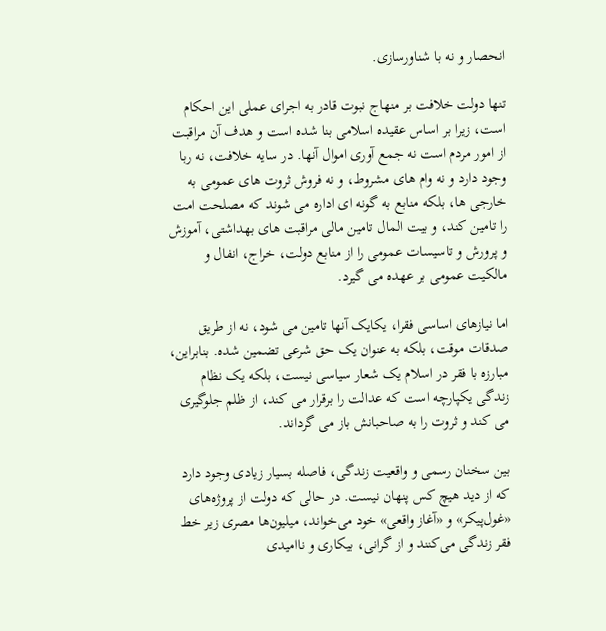انحصار و نه با شناورسازی.

تنها دولت خلافت بر منهاج نبوت قادر به اجرای عملی این احکام است، زیرا بر اساس عقیده اسلامی بنا شده است و هدف آن مراقبت از امور مردم است نه جمع آوری اموال آنها. در سایه خلافت، نه ربا وجود دارد و نه وام های مشروط، و نه فروش ثروت های عمومی به خارجی ها، بلکه منابع به گونه ای اداره می شوند که مصلحت امت را تامین کند، و بیت المال تامین مالی مراقبت های بهداشتی، آموزش و پرورش و تاسیسات عمومی را از منابع دولت، خراج، انفال و مالکیت عمومی بر عهده می گیرد.

اما نیازهای اساسی فقرا، یکایک آنها تامین می شود، نه از طریق صدقات موقت، بلکه به عنوان یک حق شرعی تضمین شده. بنابراین، مبارزه با فقر در اسلام یک شعار سیاسی نیست، بلکه یک نظام زندگی یکپارچه است که عدالت را برقرار می کند، از ظلم جلوگیری می کند و ثروت را به صاحبانش باز می گرداند.

بین سخنان رسمی و واقعیت زندگی، فاصله بسیار زیادی وجود دارد که از دید هیچ کس پنهان نیست. در حالی که دولت از پروژه‌های «غول‌پیکر» و «آغاز واقعی» خود می‌خواند، میلیون‌ها مصری زیر خط فقر زندگی می‌کنند و از گرانی، بیکاری و ناامیدی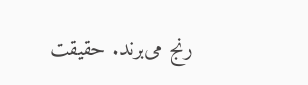رنج می‌برند. حقیقت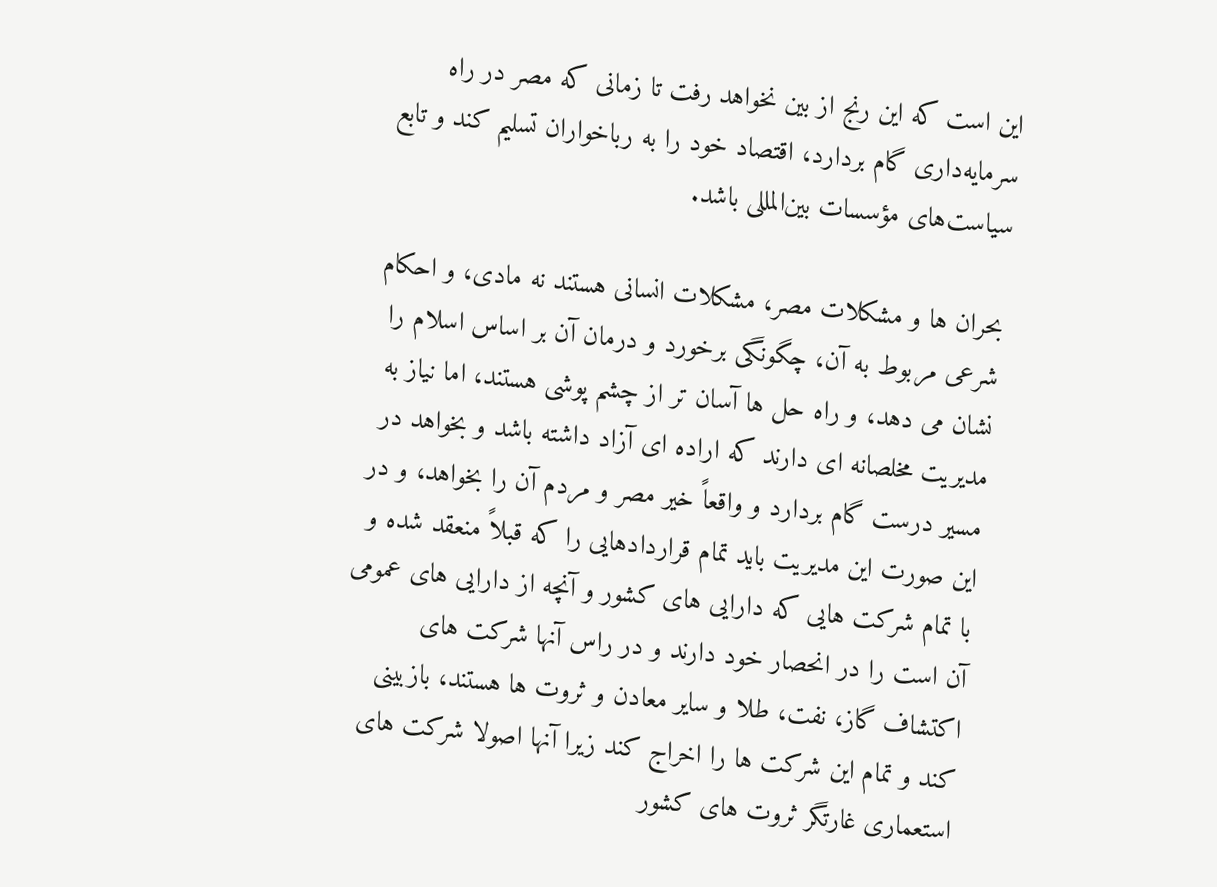این است که این رنج از بین نخواهد رفت تا زمانی که مصر در راه سرمایه‌داری گام بردارد، اقتصاد خود را به رباخواران تسلیم کند و تابع سیاست‌های مؤسسات بین‌المللی باشد.

بحران ها و مشکلات مصر، مشکلات انسانی هستند نه مادی، و احکام شرعی مربوط به آن، چگونگی برخورد و درمان آن بر اساس اسلام را نشان می دهد، و راه حل ها آسان تر از چشم پوشی هستند، اما نیاز به مدیریت مخلصانه ای دارند که اراده ای آزاد داشته باشد و بخواهد در مسیر درست گام بردارد و واقعاً خیر مصر و مردم آن را بخواهد، و در این صورت این مدیریت باید تمام قراردادهایی را که قبلاً منعقد شده و با تمام شرکت هایی که دارایی های کشور و آنچه از دارایی های عمومی آن است را در انحصار خود دارند و در راس آنها شرکت های اکتشاف گاز، نفت، طلا و سایر معادن و ثروت ها هستند، بازبینی کند و تمام این شرکت ها را اخراج کند زیرا آنها اصولا شرکت های استعماری غارتگر ثروت های کشور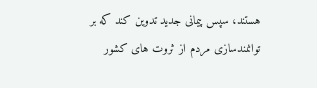هستند، سپس پیمانی جدید تدوین کند که بر توانمندسازی مردم از ثروت های کشور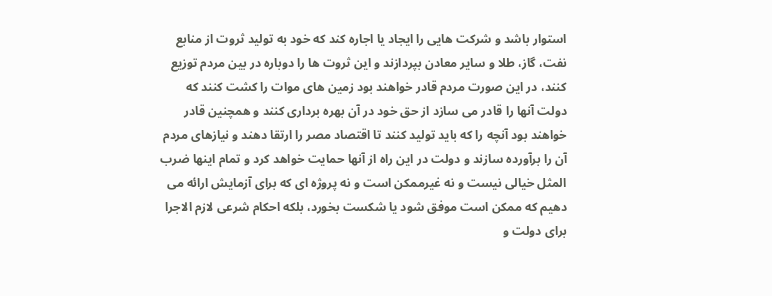استوار باشد و شرکت هایی را ایجاد یا اجاره کند که خود به تولید ثروت از منابع نفت، گاز، طلا و سایر معادن بپردازند و این ثروت ها را دوباره در بین مردم توزیع کنند، در این صورت مردم قادر خواهند بود زمین های موات را کشت کنند که دولت آنها را قادر می سازد از حق خود در آن بهره برداری کنند و همچنین قادر خواهند بود آنچه را که باید تولید کنند تا اقتصاد مصر را ارتقا دهند و نیازهای مردم آن را برآورده سازند و دولت در این راه از آنها حمایت خواهد کرد و تمام اینها ضرب المثل خیالی نیست و نه غیرممکن است و نه پروژه ای که برای آزمایش ارائه می دهیم که ممکن است موفق شود یا شکست بخورد، بلکه احکام شرعی لازم الاجرا برای دولت و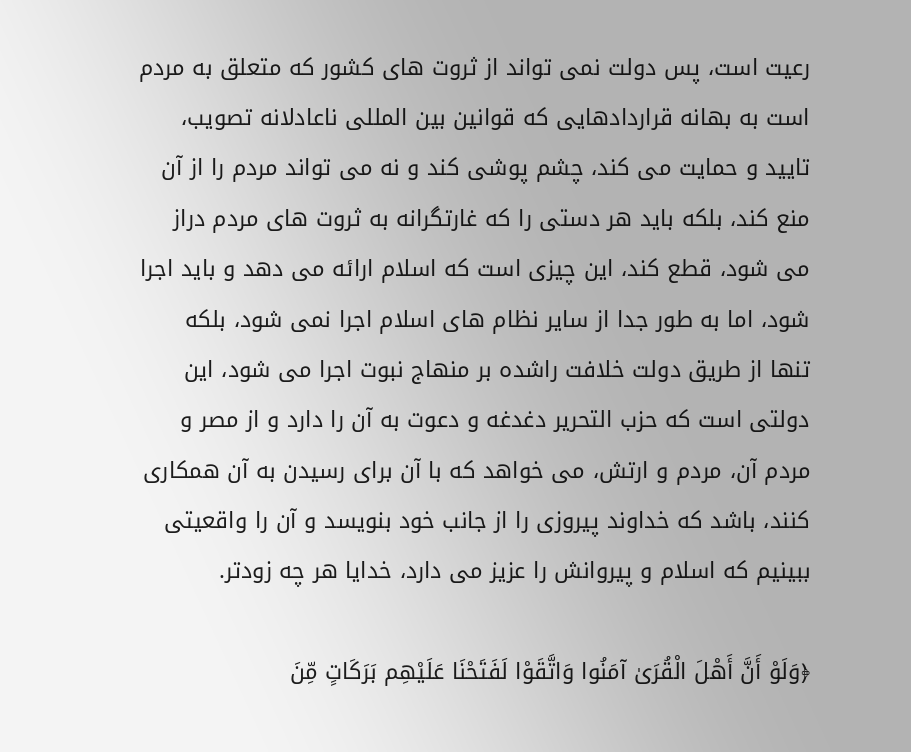رعیت است، پس دولت نمی تواند از ثروت های کشور که متعلق به مردم است به بهانه قراردادهایی که قوانین بین المللی ناعادلانه تصویب، تایید و حمایت می کند، چشم پوشی کند و نه می تواند مردم را از آن منع کند، بلکه باید هر دستی را که غارتگرانه به ثروت های مردم دراز می شود، قطع کند، این چیزی است که اسلام ارائه می دهد و باید اجرا شود، اما به طور جدا از سایر نظام های اسلام اجرا نمی شود، بلکه تنها از طریق دولت خلافت راشده بر منهاج نبوت اجرا می شود، این دولتی است که حزب التحریر دغدغه و دعوت به آن را دارد و از مصر و مردم آن، مردم و ارتش، می خواهد که با آن برای رسیدن به آن همکاری کنند، باشد که خداوند پیروزی را از جانب خود بنویسد و آن را واقعیتی ببینیم که اسلام و پیروانش را عزیز می دارد، خدایا هر چه زودتر.

﴿وَلَوْ أَنَّ أَهْلَ الْقُرَىٰ آمَنُوا وَاتَّقَوْا لَفَتَحْنَا عَلَيْهِم بَرَكَاتٍ مِّنَ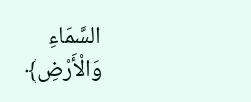السَّمَاءِ وَالْأَرْضِ﴾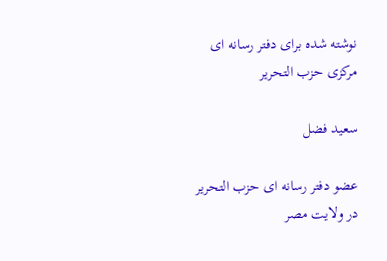نوشته شده برای دفتر رسانه ای مرکزی حزب التحریر

سعید فضل

عضو دفتر رسانه ای حزب التحریر در ولایت مصر